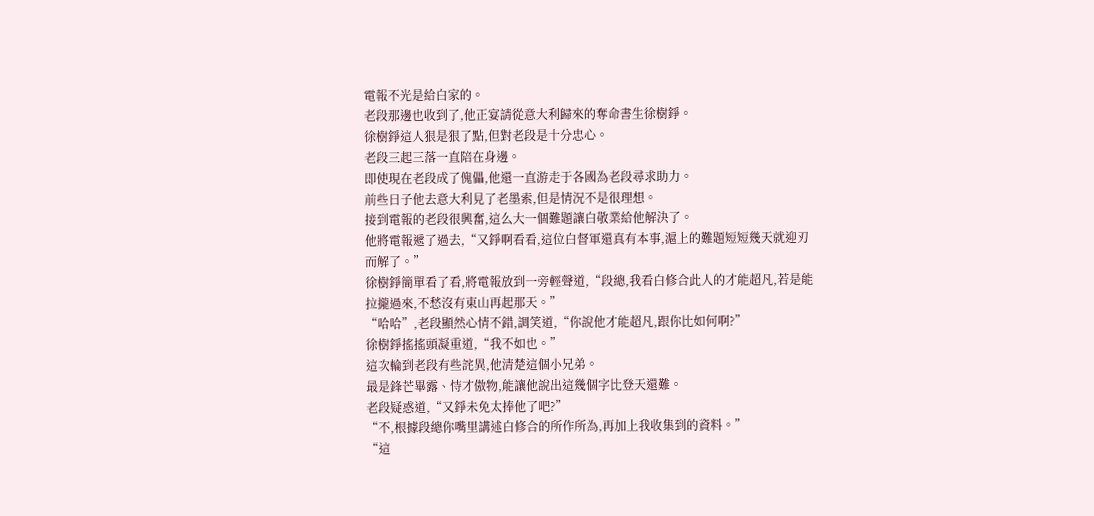電報不光是給白家的。
老段那邊也收到了,他正宴請從意大利歸來的奪命書生徐樹錚。
徐樹錚這人狠是狠了點,但對老段是十分忠心。
老段三起三落一直陪在身邊。
即使現在老段成了傀儡,他還一直游走于各國為老段尋求助力。
前些日子他去意大利見了老墨索,但是情況不是很理想。
接到電報的老段很興奮,這么大一個難題讓白敬業給他解決了。
他將電報遞了過去,“又錚啊看看,這位白督軍還真有本事,滬上的難題短短幾天就迎刃而解了。”
徐樹錚簡單看了看,將電報放到一旁輕聲道,“段總,我看白修合此人的才能超凡,若是能拉攏過來,不愁沒有東山再起那天。”
“哈哈”,老段顯然心情不錯,調笑道,“你說他才能超凡,跟你比如何啊?”
徐樹錚搖搖頭凝重道,“我不如也。”
這次輪到老段有些詫異,他清楚這個小兄弟。
最是鋒芒畢露、恃才傲物,能讓他說出這幾個字比登天還難。
老段疑惑道,“又錚未免太捧他了吧?”
“不,根據段總你嘴里講述白修合的所作所為,再加上我收集到的資料。”
“這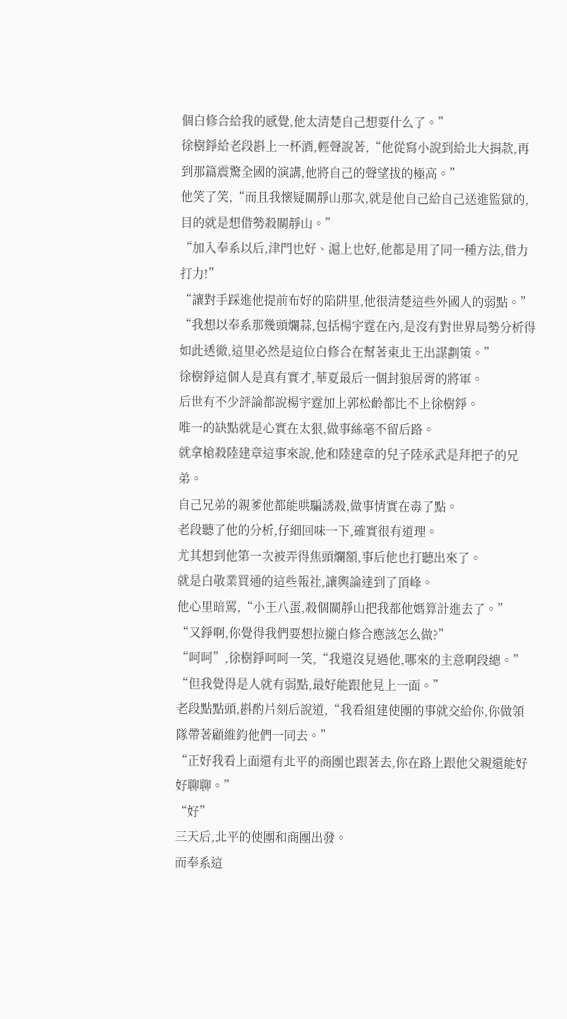個白修合給我的感覺,他太清楚自己想要什么了。”
徐樹錚給老段斟上一杯酒,輕聲說著,“他從寫小說到給北大捐款,再到那篇震驚全國的演講,他將自己的聲望拔的極高。”
他笑了笑,“而且我懷疑關靜山那次,就是他自己給自己送進監獄的,目的就是想借勢殺關靜山。”
“加入奉系以后,津門也好、滬上也好,他都是用了同一種方法,借力打力!”
“讓對手踩進他提前布好的陷阱里,他很清楚這些外國人的弱點。”
“我想以奉系那幾頭爛蒜,包括楊宇霆在內,是沒有對世界局勢分析得如此透徹,這里必然是這位白修合在幫著東北王出謀劃策。”
徐樹錚這個人是真有實才,華夏最后一個封狼居胥的將軍。
后世有不少評論都說楊宇霆加上郭松齡都比不上徐樹錚。
唯一的缺點就是心實在太狠,做事絲毫不留后路。
就拿槍殺陸建章這事來說,他和陸建章的兒子陸承武是拜把子的兄弟。
自己兄弟的親爹他都能哄騙誘殺,做事情實在毒了點。
老段聽了他的分析,仔細回味一下,確實很有道理。
尤其想到他第一次被弄得焦頭爛額,事后他也打聽出來了。
就是白敬業買通的這些報社,讓輿論達到了頂峰。
他心里暗罵,“小王八蛋,殺個關靜山把我都他媽算計進去了。”
“又錚啊,你覺得我們要想拉攏白修合應該怎么做?”
“呵呵”,徐樹錚呵呵一笑,“我還沒見過他,哪來的主意啊段總。”
“但我覺得是人就有弱點,最好能跟他見上一面。”
老段點點頭,斟酌片刻后說道,“我看組建使團的事就交給你,你做領隊帶著顧維鈞他們一同去。”
“正好我看上面還有北平的商團也跟著去,你在路上跟他父親還能好好聊聊。”
“好”
三天后,北平的使團和商團出發。
而奉系這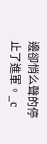邊卻悄么聲的停止了進軍。_c